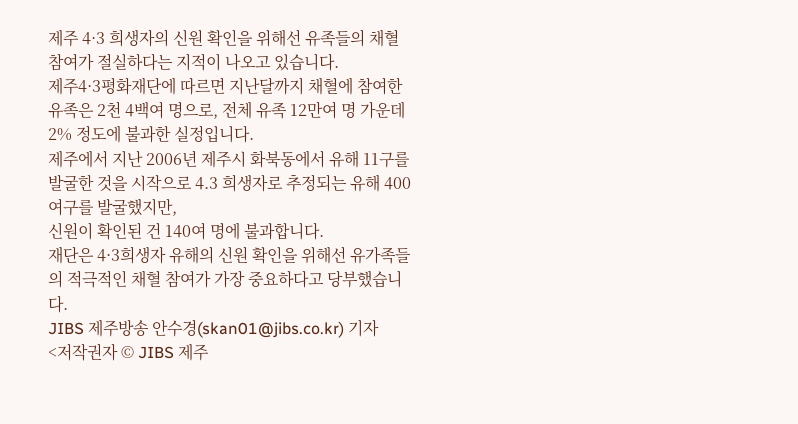제주 4·3 희생자의 신원 확인을 위해선 유족들의 채혈 참여가 절실하다는 지적이 나오고 있습니다.
제주4·3평화재단에 따르면 지난달까지 채혈에 참여한 유족은 2천 4백여 명으로, 전체 유족 12만여 명 가운데 2% 정도에 불과한 실정입니다.
제주에서 지난 2006년 제주시 화북동에서 유해 11구를 발굴한 것을 시작으로 4.3 희생자로 추정되는 유해 400여구를 발굴했지만,
신원이 확인된 건 140여 명에 불과합니다.
재단은 4·3희생자 유해의 신원 확인을 위해선 유가족들의 적극적인 채혈 참여가 가장 중요하다고 당부했습니다.
JIBS 제주방송 안수경(skan01@jibs.co.kr) 기자
<저작권자 © JIBS 제주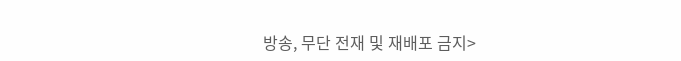방송, 무단 전재 및 재배포 금지>